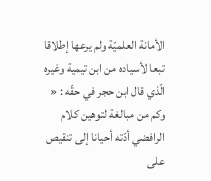الأمانة العلميّة ولم يرعها إطلاقا تبعا لأسياده من ابن تيمية وغيره الّذي قال ابن حجر في حقّه : « وكم من مبالغة لتوهين كلام الرافضي أدّته أحيانا إلى تنقيص على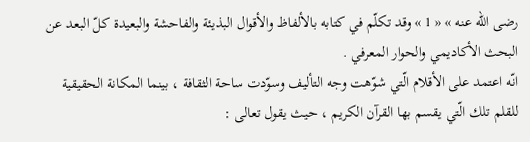رضى اللّه عنه » « 1 » وقد تكلّم في كتابه بالألفاظ والأقوال البذيئة والفاحشة والبعيدة كلّ البعد عن البحث الأكاديمي والحوار المعرفي .
انّه اعتمد على الأقلام الّتي شوّهت وجه التأليف وسوّدت ساحة الثقافة ، بينما المكانة الحقيقية للقلم تلك الّتي يقسم بها القرآن الكريم ، حيث يقول تعالى :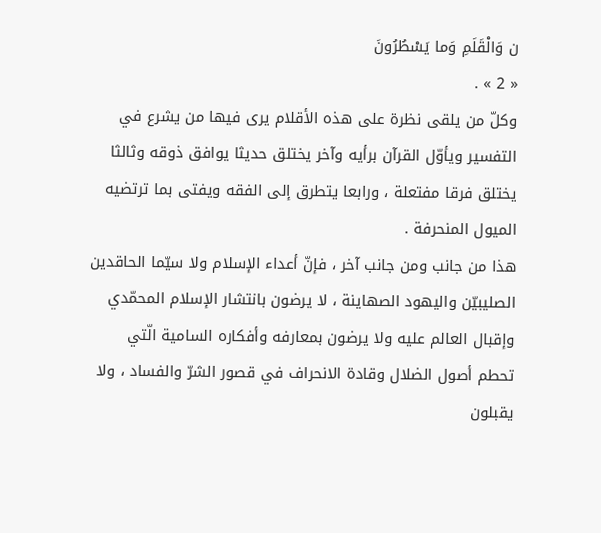ن وَالْقَلَمِ وَما يَسْطُرُونَ
« 2 » .
وكلّ من يلقى نظرة على هذه الأقلام يرى فيها من يشرع في التفسير ويأوّل القرآن برأيه وآخر يختلق حديثا يوافق ذوقه وثالثا يختلق فرقا مفتعلة ، ورابعا يتطرق إلى الفقه ويفتى بما ترتضيه الميول المنحرفة .
هذا من جانب ومن جانب آخر ، فإنّ أعداء الإسلام ولا سيّما الحاقدين الصليبيّن واليهود الصهاينة ، لا يرضون بانتشار الإسلام المحمّدي وإقبال العالم عليه ولا يرضون بمعارفه وأفكاره السامية الّتي تحطم أصول الضلال وقادة الانحراف في قصور الشرّ والفساد ، ولا يقبلون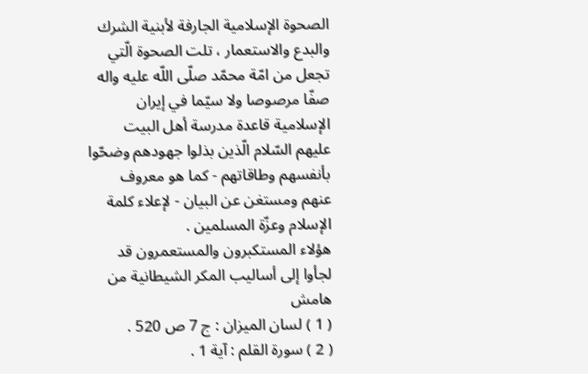الصحوة الإسلامية الجارفة لأبنية الشرك والبدع والاستعمار ، تلت الصحوة الّتي تجعل من امّة محمّد صلّى اللّه عليه واله صفّا مرصوصا ولا سيّما في إيران الإسلامية قاعدة مدرسة أهل البيت عليهم السّلام الّذين بذلوا جهودهم وضحّوا بأنفسهم وطاقاتهم - كما هو معروف عنهم ومستغن عن البيان - لإعلاء كلمة الإسلام وعزّة المسلمين .
هؤلاء المستكبرون والمستعمرون قد لجأوا إلى أساليب المكر الشيطانية من
هامش
( 1 ) لسان الميزان : ج 7 ص 520 .
( 2 ) سورة القلم : آية 1 .